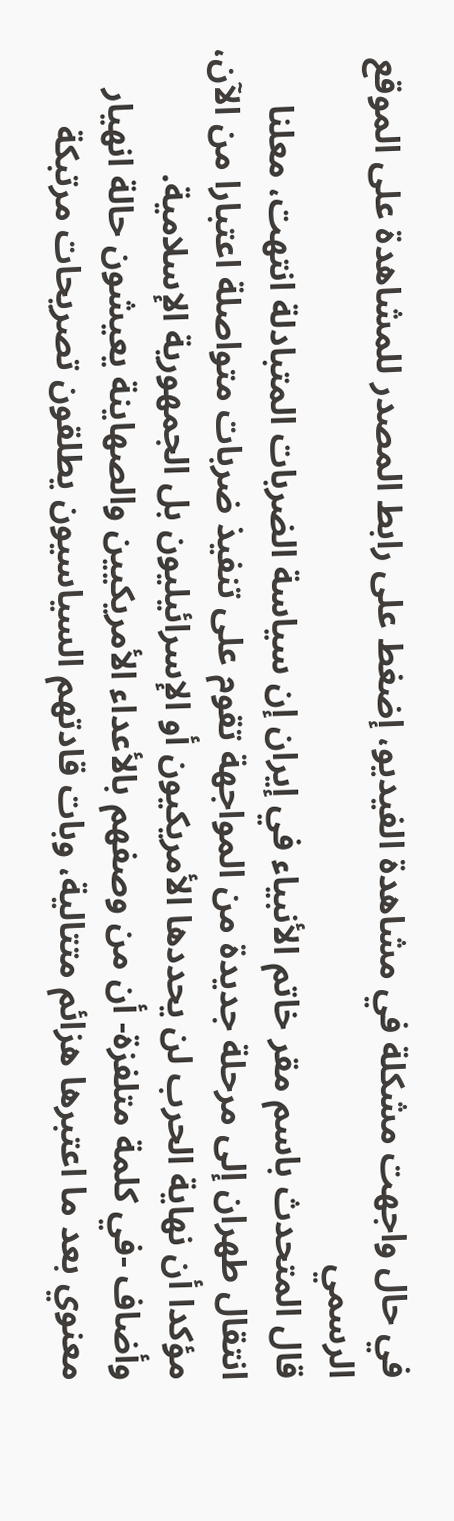في حال واجهت مشكلة في مشاهدة الفيديو، إضغط على رابط المصدر للمشاهدة على الموقع الرسمي
قال المتحدث باسم مقر خاتم الأنبياء في إيران إن سياسة الضربات المتبادلة انتهت، معلنا انتقال طهران إلى مرحلة جديدة من المواجهة تقوم على تنفيذ ضربات متواصلة اعتبارا من الآن، مؤكدا أن نهاية الحرب لن يحددها الأمريكيون أو الإسرائيليون بل الجمهورية الإسلامية.
وأضاف -في كلمة متلفزة- أن من وصفهم بالأعداء الأمريكيين والصهاينة يعيشون حالة انهيار معنوي بعد ما اعتبرها هزائم متتالية، وبات قادتهم السياسيون يطلقون تصريحات مرتبكة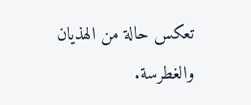تعكس حالة من الهذيان والغطرسة.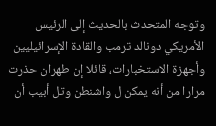وتوجه المتحدث بالحديث إلى الرئيس الأمريكي دونالد ترمب والقادة الإسرائيليين وأجهزة الاستخبارات، قائلا إن طهران حذرت مرارا من أنه يمكن ل واشنطن وتل أبيب أن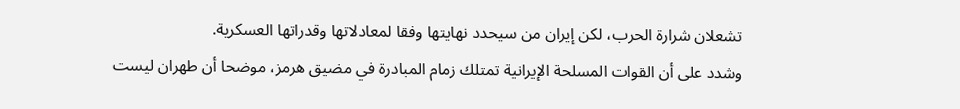تشعلان شرارة الحرب، لكن إيران من سيحدد نهايتها وفقا لمعادلاتها وقدراتها العسكرية.
وشدد على أن القوات المسلحة الإيرانية تمتلك زمام المبادرة في مضيق هرمز، موضحا أن طهران ليست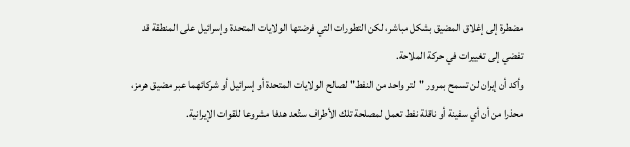مضطرة إلى إغلاق المضيق بشكل مباشر، لكن التطورات التي فرضتها الولايات المتحدة وإسرائيل على المنطقة قد تفضي إلى تغييرات في حركة الملاحة.
وأكد أن إيران لن تسمح بمرور "لتر واحد من النفط" لصالح الولايات المتحدة أو إسرائيل أو شركائهما عبر مضيق هرمز، محذرا من أن أي سفينة أو ناقلة نفط تعمل لمصلحة تلك الأطراف ستُعد هدفا مشروعا للقوات الإيرانية.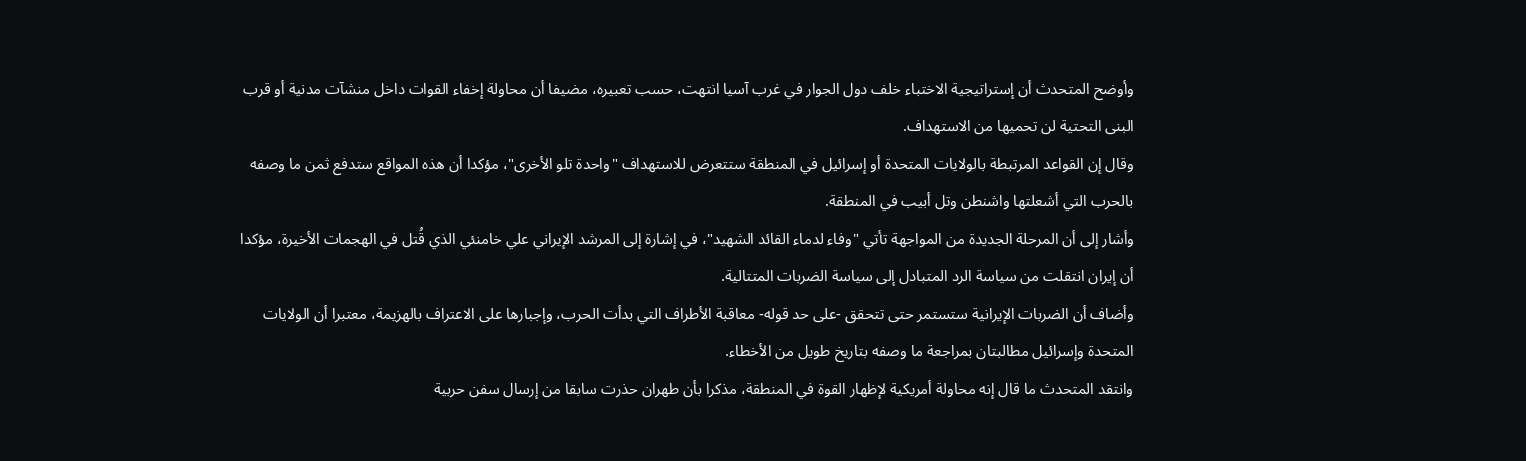وأوضح المتحدث أن إستراتيجية الاختباء خلف دول الجوار في غرب آسيا انتهت، حسب تعبيره، مضيفا أن محاولة إخفاء القوات داخل منشآت مدنية أو قرب البنى التحتية لن تحميها من الاستهداف.
وقال إن القواعد المرتبطة بالولايات المتحدة أو إسرائيل في المنطقة ستتعرض للاستهداف "واحدة تلو الأخرى"، مؤكدا أن هذه المواقع ستدفع ثمن ما وصفه بالحرب التي أشعلتها واشنطن وتل أبيب في المنطقة.
وأشار إلى أن المرحلة الجديدة من المواجهة تأتي "وفاء لدماء القائد الشهيد"، في إشارة إلى المرشد الإيراني علي خامنئي الذي قُتل في الهجمات الأخيرة، مؤكدا أن إيران انتقلت من سياسة الرد المتبادل إلى سياسة الضربات المتتالية.
وأضاف أن الضربات الإيرانية ستستمر حتى تتحقق -على حد قوله- معاقبة الأطراف التي بدأت الحرب، وإجبارها على الاعتراف بالهزيمة، معتبرا أن الولايات المتحدة وإسرائيل مطالبتان بمراجعة ما وصفه بتاريخ طويل من الأخطاء.
وانتقد المتحدث ما قال إنه محاولة أمريكية لإظهار القوة في المنطقة، مذكرا بأن طهران حذرت سابقا من إرسال سفن حربية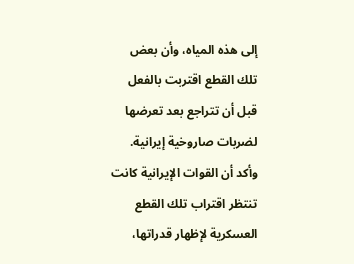إلى هذه المياه، وأن بعض تلك القطع اقتربت بالفعل قبل أن تتراجع بعد تعرضها لضربات صاروخية إيرانية.
وأكد أن القوات الإيرانية كانت تنتظر اقتراب تلك القطع العسكرية لإظهار قدراتها،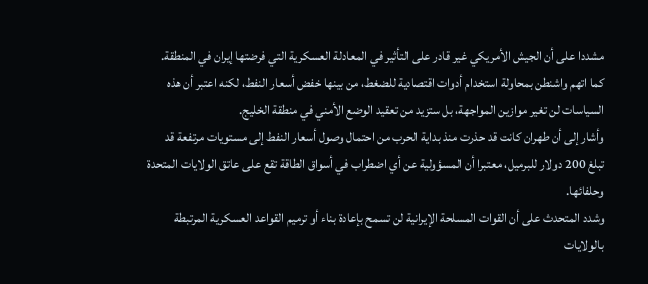مشددا على أن الجيش الأمريكي غير قادر على التأثير في المعادلة العسكرية التي فرضتها إيران في المنطقة.
كما اتهم واشنطن بمحاولة استخدام أدوات اقتصادية للضغط، من بينها خفض أسعار النفط، لكنه اعتبر أن هذه السياسات لن تغير موازين المواجهة، بل ستزيد من تعقيد الوضع الأمني في منطقة الخليج.
وأشار إلى أن طهران كانت قد حذرت منذ بداية الحرب من احتمال وصول أسعار النفط إلى مستويات مرتفعة قد تبلغ 200 دولار للبرميل، معتبرا أن المسؤولية عن أي اضطراب في أسواق الطاقة تقع على عاتق الولايات المتحدة وحلفائها.
وشدد المتحدث على أن القوات المسلحة الإيرانية لن تسمح بإعادة بناء أو ترميم القواعد العسكرية المرتبطة بالولايات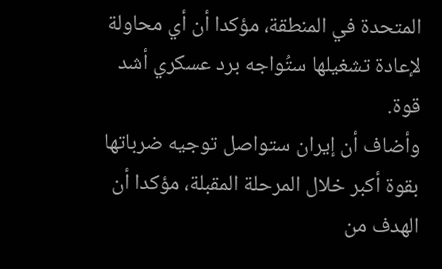المتحدة في المنطقة، مؤكدا أن أي محاولة لإعادة تشغيلها ستُواجه برد عسكري أشد قوة.
وأضاف أن إيران ستواصل توجيه ضرباتها بقوة أكبر خلال المرحلة المقبلة، مؤكدا أن الهدف من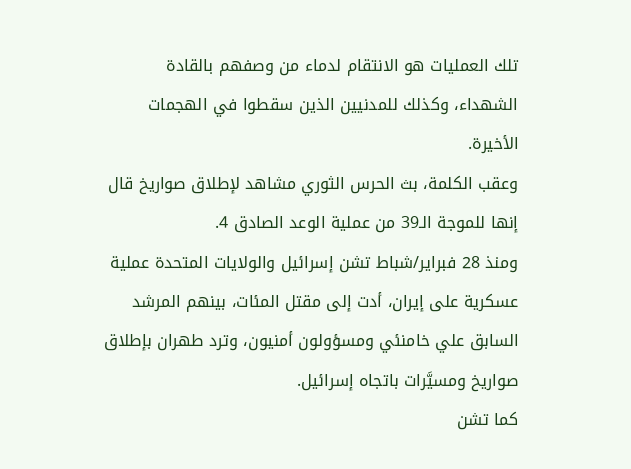تلك العمليات هو الانتقام لدماء من وصفهم بالقادة الشهداء، وكذلك للمدنيين الذين سقطوا في الهجمات الأخيرة.
وعقب الكلمة، بث الحرس الثوري مشاهد لإطلاق صواريخ قال إنها للموجة الـ39 من عملية الوعد الصادق 4.
ومنذ 28 فبراير/شباط تشن إسرائيل والولايات المتحدة عملية عسكرية على إيران، أدت إلى مقتل المئات، بينهم المرشد السابق علي خامنئي ومسؤولون أمنيون، وترد طهران بإطلاق صواريخ ومسيَّرات باتجاه إسرائيل.
كما تشن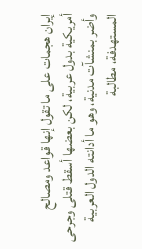إيران هجمات على ما تقول إنها قواعد ومصالح أمريكية بدول عربية، لكن بعضها أسقط قتلى وجرحى وأضر بمنشآت مدنية، وهو ما أدانته الدول العربية المستهدفة، مطالبة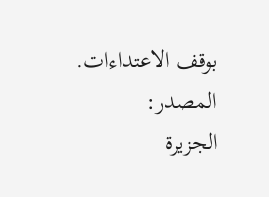بوقف الاعتداءات.
المصدر:
الجزيرة